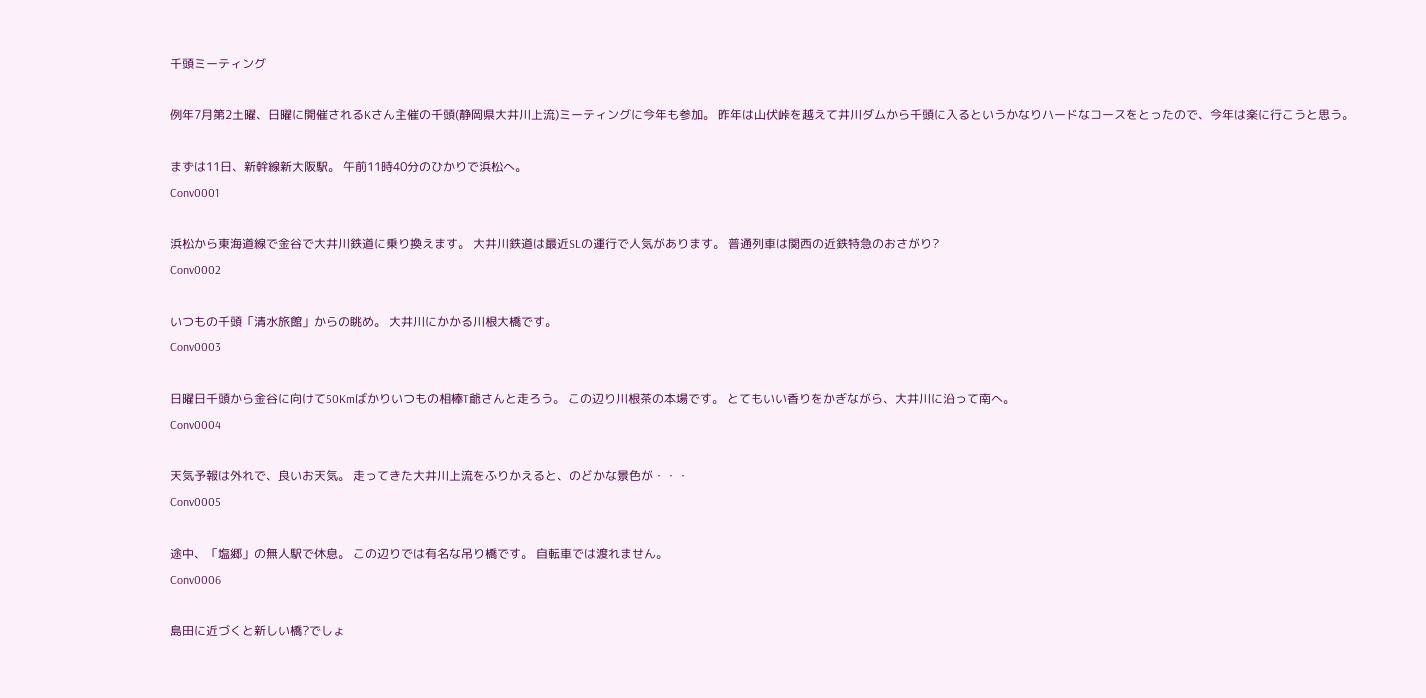千頭ミーティング

例年7月第2土曜、日曜に開催されるKさん主催の千頭(静岡県大井川上流)ミーティングに今年も参加。 昨年は山伏峠を越えて井川ダムから千頭に入るというかなりハードなコースをとったので、今年は楽に行こうと思う。

まずは11日、新幹線新大阪駅。 午前11時40分のひかりで浜松へ。
Conv0001

浜松から東海道線で金谷で大井川鉄道に乗り換えます。 大井川鉄道は最近SLの運行で人気があります。 普通列車は関西の近鉄特急のおさがり?
Conv0002

いつもの千頭「清水旅館」からの眺め。 大井川にかかる川根大橋です。
Conv0003

日曜日千頭から金谷に向けて50Kmばかりいつもの相棒T爺さんと走ろう。 この辺り川根茶の本場です。 とてもいい香りをかぎながら、大井川に沿って南へ。
Conv0004

天気予報は外れで、良いお天気。 走ってきた大井川上流をふりかえると、のどかな景色が・・・
Conv0005

途中、「塩郷」の無人駅で休息。 この辺りでは有名な吊り橋です。 自転車では渡れません。
Conv0006

島田に近づくと新しい橋?でしょ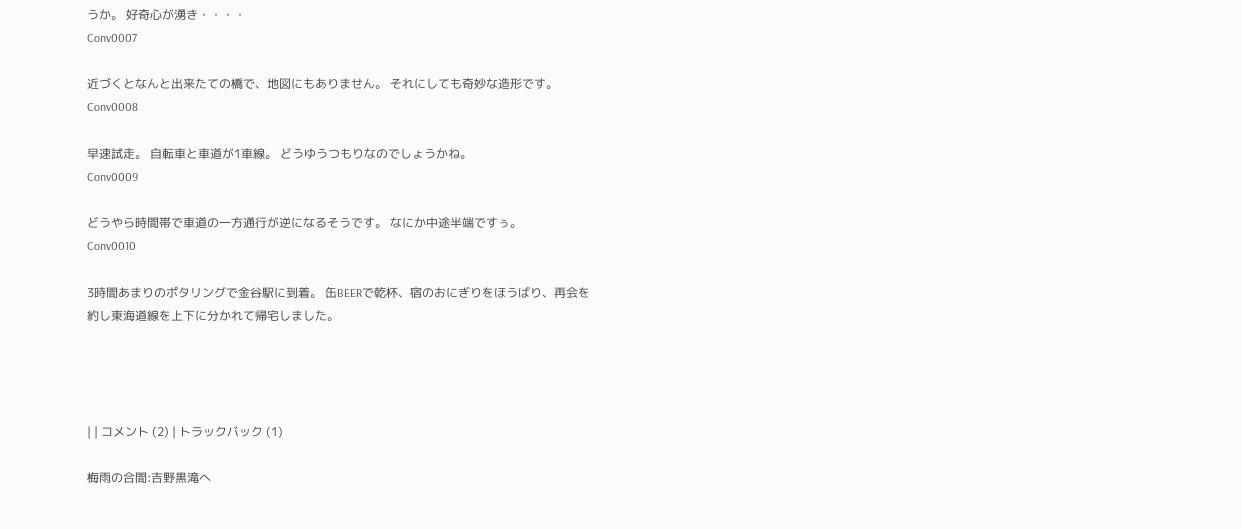うか。 好奇心が湧き・・・・
Conv0007

近づくとなんと出来たての橋で、地図にもありません。 それにしても奇妙な造形です。
Conv0008

早速試走。 自転車と車道が1車線。 どうゆうつもりなのでしょうかね。
Conv0009

どうやら時間帯で車道の一方通行が逆になるそうです。 なにか中途半端ですぅ。
Conv0010

3時間あまりのポタリングで金谷駅に到着。 缶BEERで乾杯、宿のおにぎりをほうばり、再会を約し東海道線を上下に分かれて帰宅しました。




| | コメント (2) | トラックバック (1)

梅雨の合間:吉野黒滝へ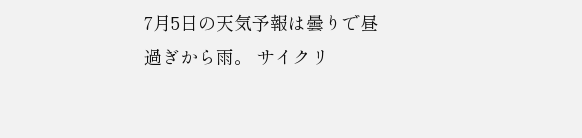7月5日の天気予報は曇りで昼過ぎから雨。 サイクリ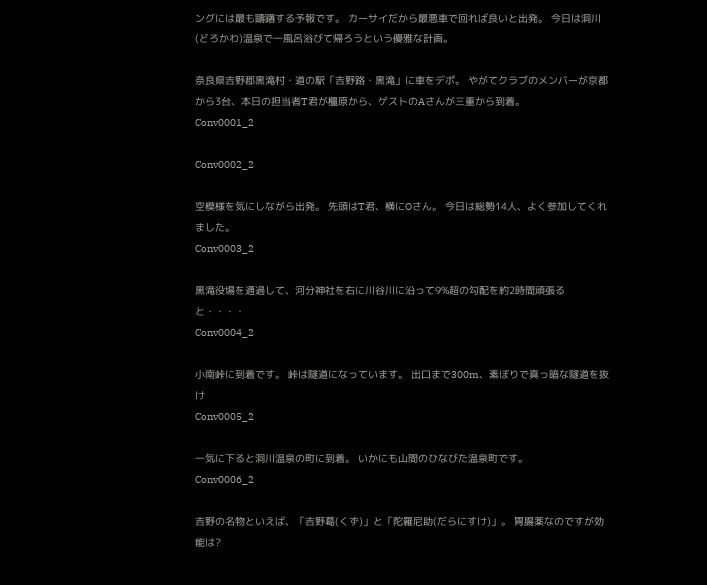ングには最も躊躇する予報です。 カーサイだから最悪車で回れば良いと出発。 今日は洞川(どろかわ)温泉で一風呂浴びて帰ろうという優雅な計画。

奈良県吉野郡黒滝村・道の駅「吉野路・黒滝」に車をデポ。 やがてクラブのメンバーが京都から3台、本日の担当者T君が橿原から、ゲストのAさんが三重から到着。
Conv0001_2

Conv0002_2

空模様を気にしながら出発。 先頭はT君、横にOさん。 今日は総勢14人、よく参加してくれました。
Conv0003_2

黒滝役場を通過して、河分神社を右に川谷川に沿って9%超の勾配を約2時間頑張ると・・・・
Conv0004_2

小南峠に到着です。 峠は隧道になっています。 出口まで300m、素ぼりで真っ暗な隧道を抜け
Conv0005_2

一気に下ると洞川温泉の町に到着。 いかにも山間のひなびた温泉町です。
Conv0006_2

吉野の名物といえば、「吉野葛(くず)」と「陀羅尼助(だらにすけ)」。 胃腸薬なのですが効能は?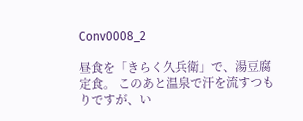Conv0008_2

昼食を「きらく久兵衛」で、湯豆腐定食。 このあと温泉で汗を流すつもりですが、い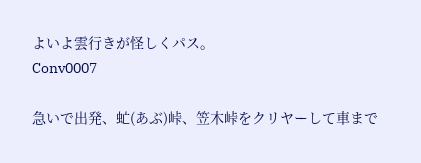よいよ雲行きが怪しくパス。
Conv0007

急いで出発、虻(あぶ)峠、笠木峠をクリヤーして車まで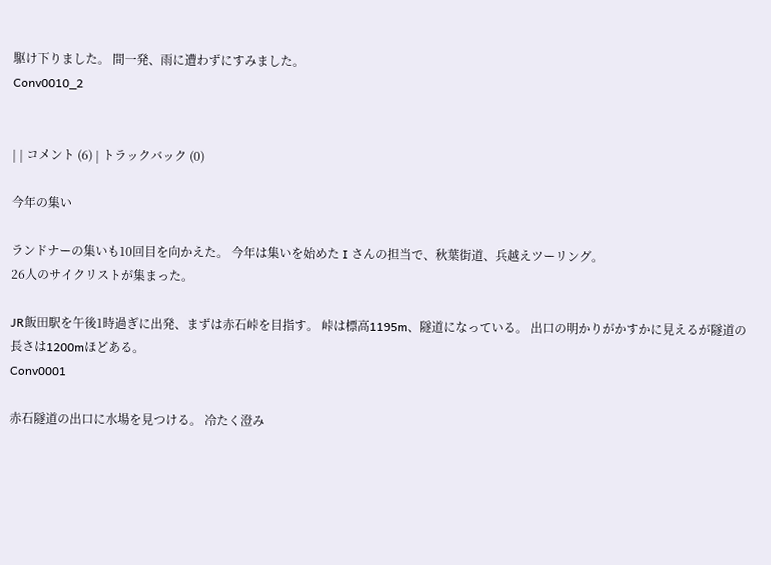駆け下りました。 間一発、雨に遭わずにすみました。
Conv0010_2


| | コメント (6) | トラックバック (0)

今年の集い

ランドナーの集いも10回目を向かえた。 今年は集いを始めた I さんの担当で、秋葉街道、兵越えツーリング。
26人のサイクリストが集まった。

JR飯田駅を午後1時過ぎに出発、まずは赤石峠を目指す。 峠は標高1195m、隧道になっている。 出口の明かりがかすかに見えるが隧道の長さは1200mほどある。
Conv0001

赤石隧道の出口に水場を見つける。 冷たく澄み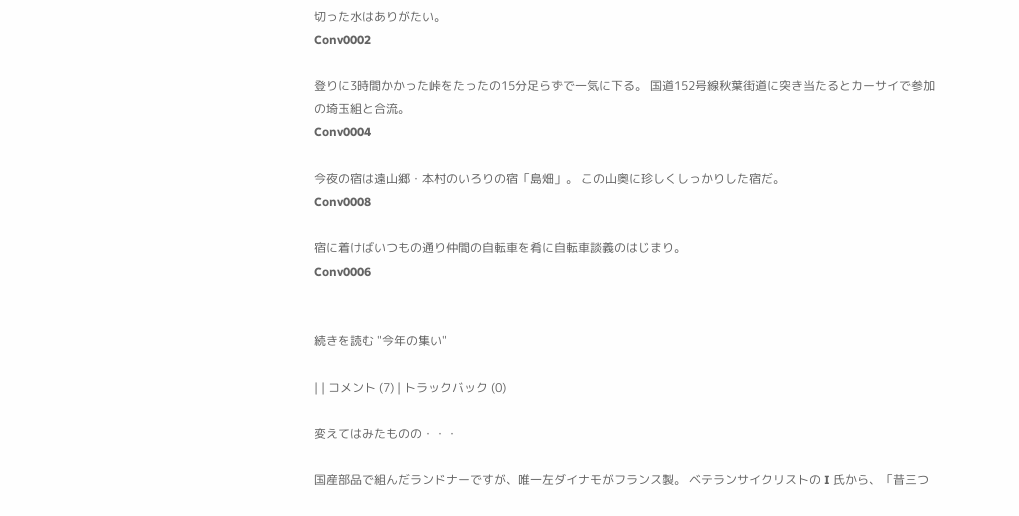切った水はありがたい。
Conv0002

登りに3時間かかった峠をたったの15分足らずで一気に下る。 国道152号線秋葉街道に突き当たるとカーサイで参加の埼玉組と合流。
Conv0004

今夜の宿は遠山郷・本村のいろりの宿「島畑」。 この山奥に珍しくしっかりした宿だ。
Conv0008

宿に着けばいつもの通り仲間の自転車を肴に自転車談義のはじまり。
Conv0006


続きを読む "今年の集い"

| | コメント (7) | トラックバック (0)

変えてはみたものの・・・

国産部品で組んだランドナーですが、唯一左ダイナモがフランス製。 ベテランサイクリストの I 氏から、「昔三つ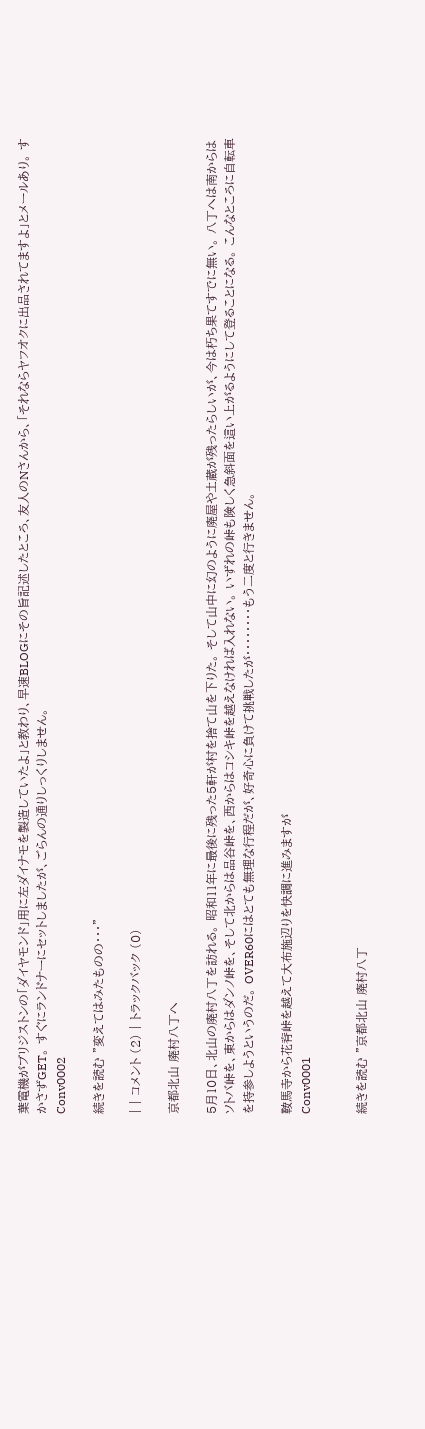葉電機がブリジストンの「ダイヤモンド」用に左ダイナモを製造していたよ」と教わり、早速BLOGにその旨記述したところ、友人のNさんから、「それならヤフオクに出品されてますよ」とメールあり。 すかさずGET。 すぐにランドナーにセットしましたが、ごらんの通りしっくりしません。
Conv0002

続きを読む "変えてはみたものの・・・"

| | コメント (2) | トラックバック (0)

京都北山 廃村八丁へ

5月10日、北山の廃村八丁を訪れる。 昭和11年に最後に残った5軒が村を捨て山を下りた。 そして山中に幻のように廃屋や土蔵が残ったらしいが、今は朽ち果てすでに無い。 八丁へは南からはソトバ峠を、東からはダンノ峠を、そして北からは品谷峠を、西からはコシキ峠を越えなければ入れない。 いずれの峠も険しく急斜面を這い上がるようにして登ることになる。 こんなところに自転車を持参しようというのだ。 OVER60にはとても無理な行程だが、好奇心に負けて挑戦したが・・・・・・・・もう二度と行きません。

鞍馬寺から花脊峠を越えて大布施辺りを快調に進みますが
Conv0001


続きを読む "京都北山 廃村八丁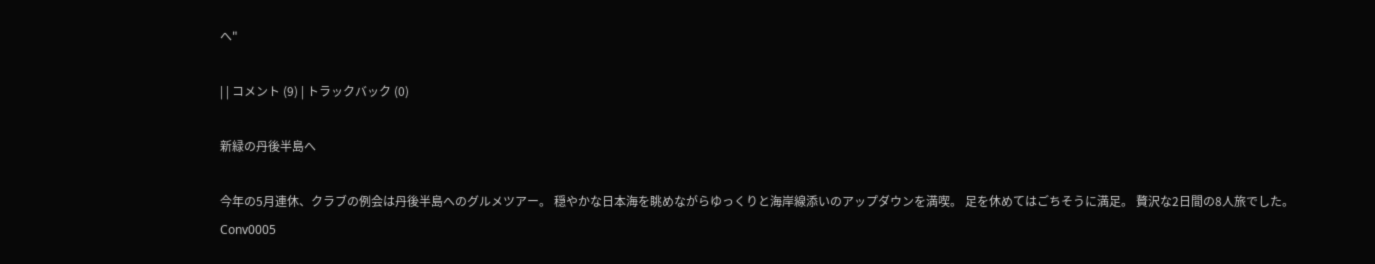へ"

| | コメント (9) | トラックバック (0)

新緑の丹後半島へ

今年の5月連休、クラブの例会は丹後半島へのグルメツアー。 穏やかな日本海を眺めながらゆっくりと海岸線添いのアップダウンを満喫。 足を休めてはごちそうに満足。 贅沢な2日間の8人旅でした。
Conv0005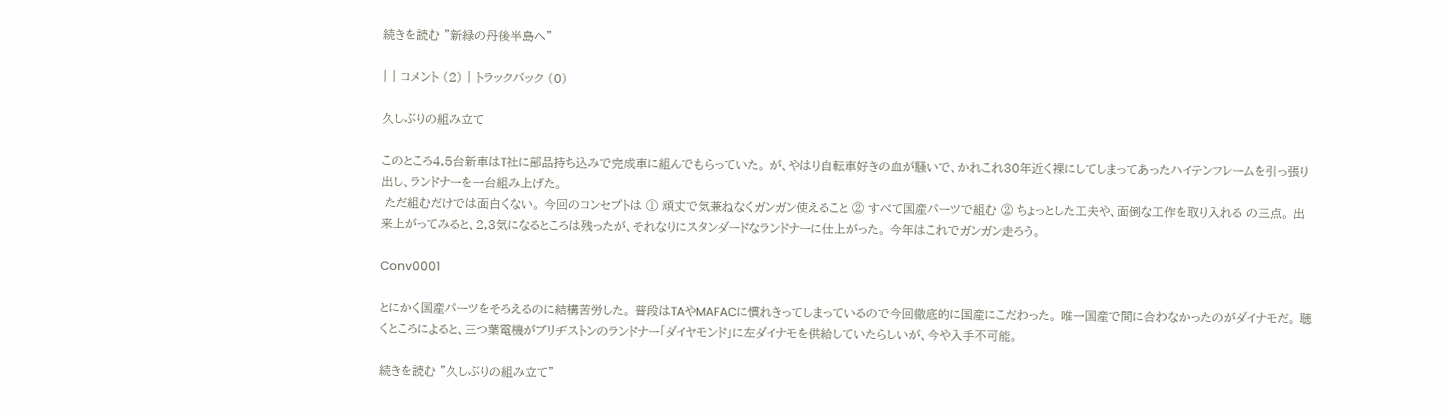続きを読む "新緑の丹後半島へ"

| | コメント (2) | トラックバック (0)

久しぶりの組み立て

このところ4,5台新車はT社に部品持ち込みで完成車に組んでもらっていた。 が、やはり自転車好きの血が騒いで、かれこれ30年近く裸にしてしまってあったハイテンフレームを引っ張り出し、ランドナーを一台組み上げた。
 ただ組むだけでは面白くない。 今回のコンセプトは ① 頑丈で気兼ねなくガンガン使えること ② すべて国産パーツで組む ② ちょっとした工夫や、面倒な工作を取り入れる の三点。 出来上がってみると、2,3気になるところは残ったが、それなりにスタンダードなランドナーに仕上がった。 今年はこれでガンガン走ろう。

Conv0001

とにかく国産パーツをそろえるのに結構苦労した。 普段はTAやMAFACに慣れきってしまっているので今回徹底的に国産にこだわった。 唯一国産で間に合わなかったのがダイナモだ。 聴くところによると、三つ葉電機がブリヂストンのランドナー「ダイヤモンド」に左ダイナモを供給していたらしいが、今や入手不可能。

続きを読む "久しぶりの組み立て"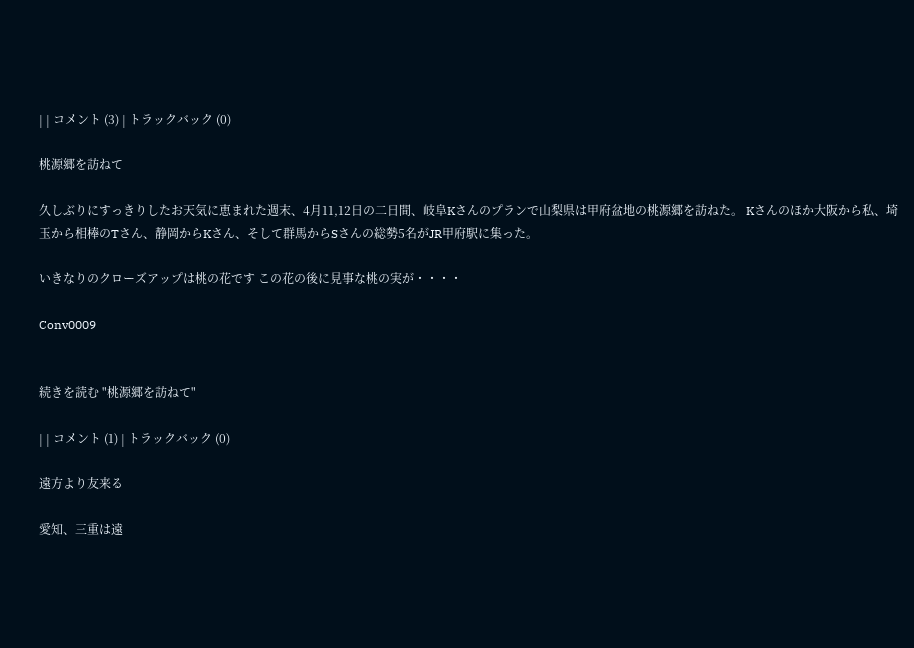| | コメント (3) | トラックバック (0)

桃源郷を訪ねて

久しぶりにすっきりしたお天気に恵まれた週末、4月11,12日の二日間、岐阜Kさんのプランで山梨県は甲府盆地の桃源郷を訪ねた。 Kさんのほか大阪から私、埼玉から相棒のTさん、静岡からKさん、そして群馬からSさんの総勢5名がJR甲府駅に集った。

いきなりのクローズアップは桃の花です この花の後に見事な桃の実が・・・・

Conv0009


続きを読む "桃源郷を訪ねて"

| | コメント (1) | トラックバック (0)

遠方より友来る

愛知、三重は遠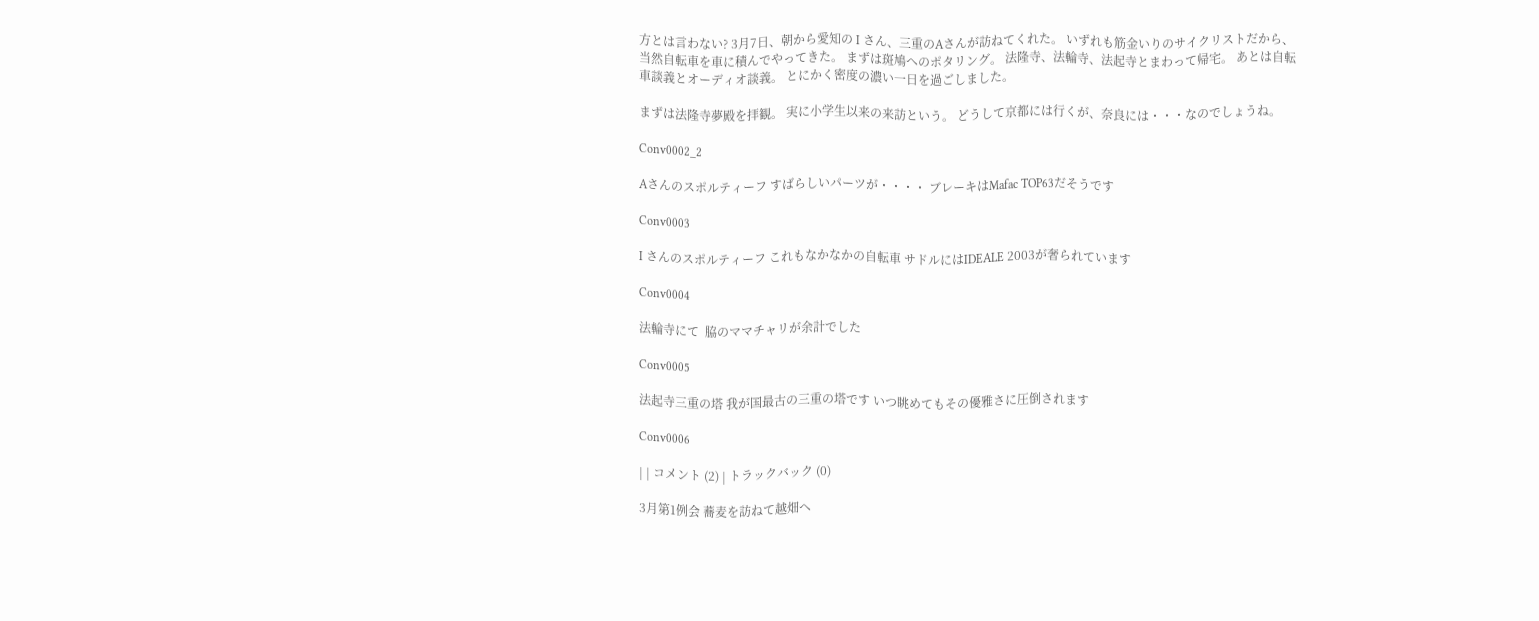方とは言わない? 3月7日、朝から愛知の I さん、三重のAさんが訪ねてくれた。 いずれも筋金いりのサイクリストだから、当然自転車を車に積んでやってきた。 まずは斑鳩へのポタリング。 法隆寺、法輪寺、法起寺とまわって帰宅。 あとは自転車談義とオーディオ談義。 とにかく密度の濃い一日を過ごしました。

まずは法隆寺夢殿を拝観。 実に小学生以来の来訪という。 どうして京都には行くが、奈良には・・・なのでしょうね。

Conv0002_2

Aさんのスポルティーフ すばらしいパーツが・・・・ ブレーキはMafac TOP63だそうです

Conv0003

I さんのスポルティーフ これもなかなかの自転車 サドルにはIDEALE 2003が奢られています

Conv0004

法輪寺にて  脇のママチャリが余計でした

Conv0005

法起寺三重の塔 我が国最古の三重の塔です いつ眺めてもその優雅さに圧倒されます

Conv0006

| | コメント (2) | トラックバック (0)

3月第1例会 蕎麦を訪ねて越畑へ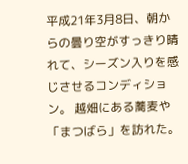平成21年3月8日、朝からの曇り空がすっきり晴れて、シーズン入りを感じさせるコンディション。 越畑にある蕎麦や「まつばら」を訪れた。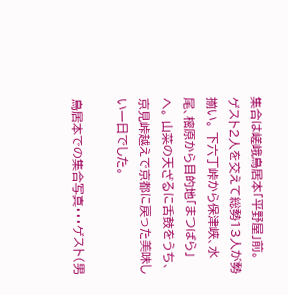集合は嵯峨鳥居本「平野屋」前。 ゲスト2人を交えて総勢13人が勢揃い。 下六丁峠から保津峡、水尾、樒原から目的地「まつばら」へ。 山菜の天ざるに舌鼓をうち、京見峠越えで京都に戻った美味しい一日でした。

鳥居本での集合写真・・・ゲスト(男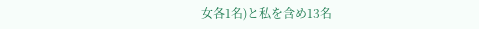女各1名)と私を含め13名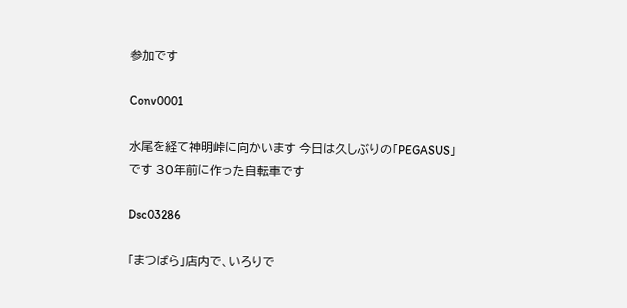参加です

Conv0001

水尾を経て神明峠に向かいます 今日は久しぶりの「PEGASUS」です 30年前に作った自転車です

Dsc03286

「まつばら」店内で、いろりで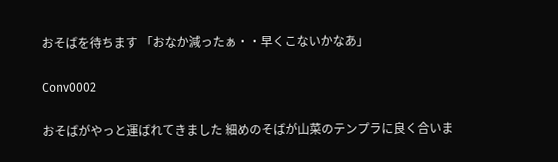おそばを待ちます 「おなか減ったぁ・・早くこないかなあ」

Conv0002

おそばがやっと運ばれてきました 細めのそばが山菜のテンプラに良く合いま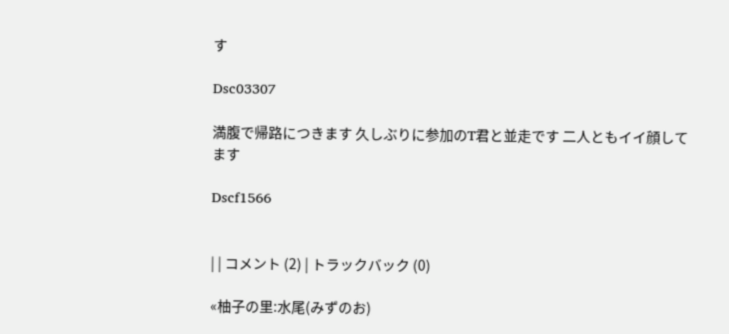す

Dsc03307

満腹で帰路につきます 久しぶりに参加のT君と並走です 二人ともイイ顔してます

Dscf1566


| | コメント (2) | トラックバック (0)

«柚子の里:水尾(みずのお)